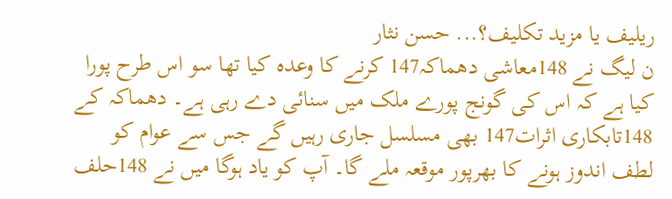ریلیف یا مزید تکلیف؟... حسن نثار
ن لیگ نے 148معاشی دھماکہ147 کرنے کا وعدہ کیا تھا سو اس طرح پورا کیا ہے کہ اس کی گونج پورے ملک میں سنائی دے رہی ہے۔ دھماکہ کے 148تابکاری اثرات147 بھی مسلسل جاری رہیں گے جس سے عوام کو لطف اندوز ہونے کا بھرپور موقعہ ملے گا۔ آپ کو یاد ہوگا میں نے 148حلف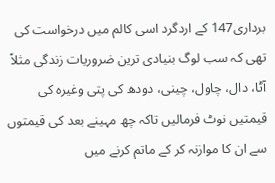برداری147 کے اردگرد اسی کالم میں درخواست کی تھی کہ سب لوگ بنیادی ترین ضروریات زندگی مثلاً آٹا، دال، چاول، چینی، دودھ کی پتی وغیرہ کی قیمتیں نوٹ فرمالیں تاکہ چھ مہینے بعد کی قیمتوں سے ان کا موازنہ کر کے ماتم کرنے میں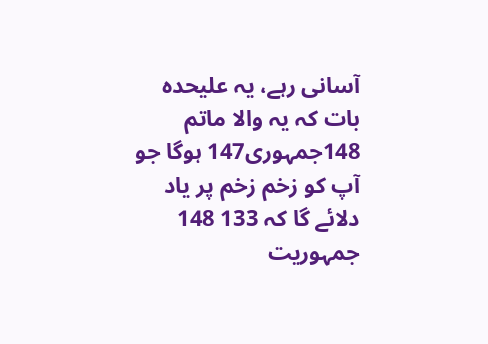آسانی رہے، یہ علیحدہ بات کہ یہ والا ماتم 148جمہوری147 ہوگا جو آپ کو زخم زخم پر یاد دلائے گا کہ 133 148 جمہوریت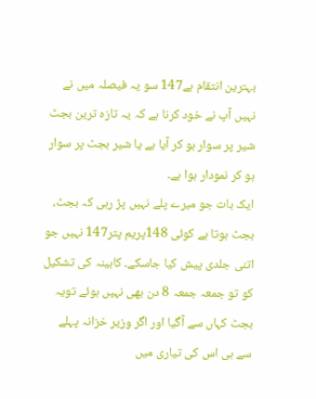بہترین انتقام ہے147 سو یہ فیصلہ میں نے نہیں آپ نے خود کرنا ہے کہ یہ تازہ ترین بجٹ شیر پر سوار ہو کر آیا ہے یا شیر بجٹ پر سوار ہو کر نمودار ہوا ہے۔
ایک بات جو میرے پلے نہیں پڑ رہی کہ بجٹ، بجٹ ہوتا ہے کوئی 148پریم پتر147 نہیں جو اتنی جلدی پیش کیا جاسکے۔ کابینہ کی تشکیل کو تو جمعہ جمعہ 8 دن بھی نہیں ہوئے تویہ بجٹ کہاں سے آگیا اور اگر وزیر خزانہ پہلے سے ہی اس کی تیاری میں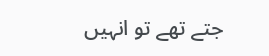جتے تھے تو انہیں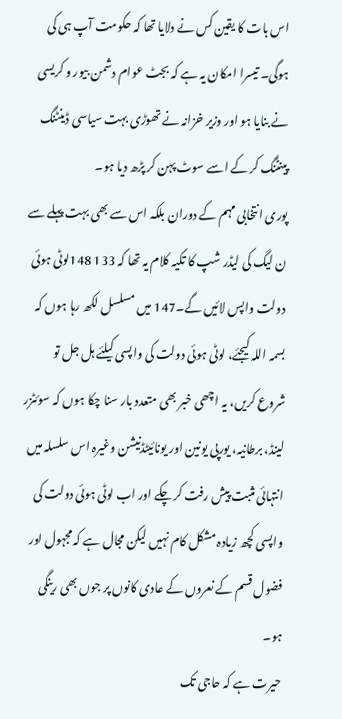اس بات کا یقین کس نے دلایا تھا کہ حکومت آپ ہی کی ہوگی۔ تیسرا امکان یہ ہے کہ بجٹ عوام دشمن بیور و کریسی نے بنایا ہو اور وزیر خزانہ نے تھوڑی بہت سیاسی ڈینٹنگ پینٹنگ کر کے اسے سوٹ پہن کر پڑھ دیا ہو۔
پوری انتخابی مہم کے دوران بلکہ اس سے بھی بہت پہلے سے ن لیگ کی لیڈر شپ کا تکیہ کلام یہ تھا کہ 133 148لوٹی ہوئی دولت واپس لائیں گے۔147 میں مسلسل لکھ رہا ہوں کہ بسمہ اللہ کیجئے، لوٹی ہوئی دولت کی واپسی کیلئے ہل جل تو شروع کریں، یہ اچھی خبر بھی متعدد بار سنا چکا ہوں کہ سوئٹزر لینڈ، برطانیہ، یورپی یونین اور یونائیٹڈنیشن وغیرہ اس سلسلہ میں انتہائی مثبت پیش رفت کر چکے اور اب لوٹی ہوئی دولت کی واپسی کچھ زیادہ مشکل کام نہیں لیکن مجال ہے کہ مجہول اور فضول قسم کے نعروں کے عادی کانوں پر جوں بھی رینگی ہو۔
حیرت ہے کہ حاجی تک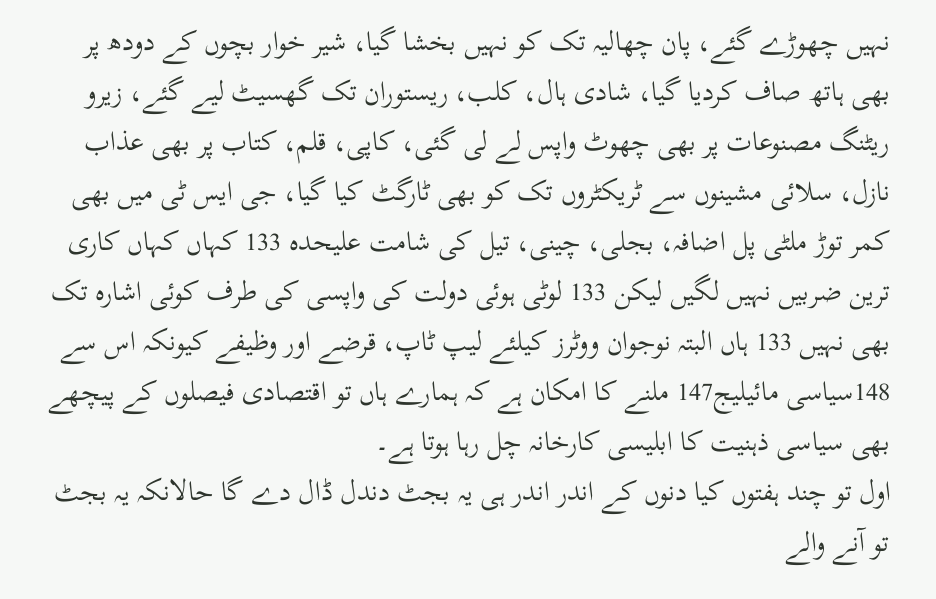نہیں چھوڑے گئے، پان چھالیہ تک کو نہیں بخشا گیا، شیر خوار بچوں کے دودھ پر بھی ہاتھ صاف کردیا گیا، شادی ہال، کلب، ریستوران تک گھسیٹ لیے گئے، زیرو ریٹنگ مصنوعات پر بھی چھوٹ واپس لے لی گئی، کاپی، قلم، کتاب پر بھی عذاب نازل، سلائی مشینوں سے ٹریکٹروں تک کو بھی ٹارگٹ کیا گیا، جی ایس ٹی میں بھی کمر توڑ ملٹی پل اضافہ، بجلی، چینی، تیل کی شامت علیحدہ 133 کہاں کہاں کاری ترین ضربیں نہیں لگیں لیکن 133 لوٹی ہوئی دولت کی واپسی کی طرف کوئی اشارہ تک بھی نہیں 133 ہاں البتہ نوجوان ووٹرز کیلئے لیپ ٹاپ، قرضے اور وظیفے کیونکہ اس سے 148سیاسی مائیلیج147 ملنے کا امکان ہے کہ ہمارے ہاں تو اقتصادی فیصلوں کے پیچھے بھی سیاسی ذہنیت کا ابلیسی کارخانہ چل رہا ہوتا ہے۔
اول تو چند ہفتوں کیا دنوں کے اندر اندر ہی یہ بجٹ دندل ڈال دے گا حالانکہ یہ بجٹ تو آنے والے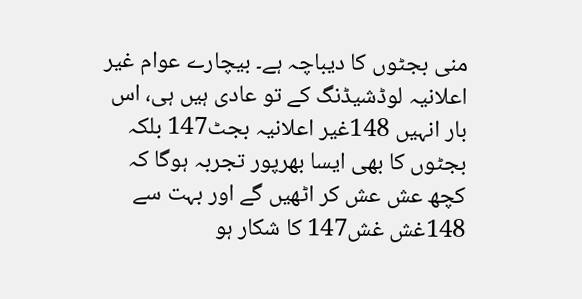منی بجٹوں کا دیباچہ ہے۔ بیچارے عوام غیر اعلانیہ لوڈشیڈنگ کے تو عادی ہیں ہی، اس بار انہیں 148غیر اعلانیہ بجٹ147 بلکہ بجٹوں کا بھی ایسا بھرپور تجربہ ہوگا کہ کچھ عش عش کر اٹھیں گے اور بہت سے 148غش غش147 کا شکار ہو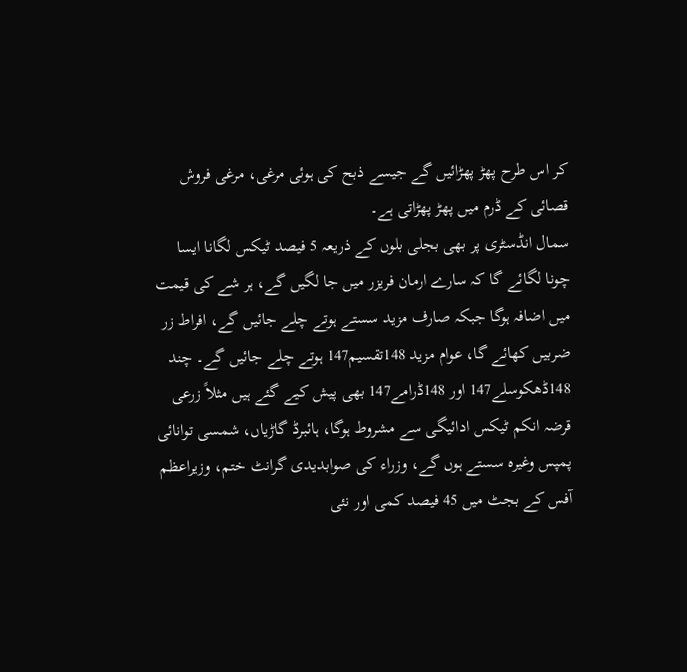کر اس طرح پھڑ پھڑائیں گے جیسے ذبح کی ہوئی مرغی، مرغی فروش قصائی کے ڈرم میں پھڑ پھڑاتی ہے۔
سمال انڈسٹری پر بھی بجلی بلوں کے ذریعہ 5 فیصد ٹیکس لگانا ایسا چونا لگائے گا کہ سارے ارمان فریزر میں جا لگیں گے، ہر شے کی قیمت میں اضافہ ہوگا جبکہ صارف مزید سستے ہوتے چلے جائیں گے، افراط زر ضربیں کھائے گا، عوام مزید 148تقسیم147 ہوتے چلے جائیں گے۔ چند 148ڈھکوسلے147 اور 148ڈرامے147 بھی پیش کیے گئے ہیں مثلاً زرعی قرضہ انکم ٹیکس ادائیگی سے مشروط ہوگا، ہائبرڈ گاڑیاں، شمسی توانائی پمپس وغیرہ سستے ہوں گے، وزراء کی صوابدیدی گرانٹ ختم، وزیراعظم آفس کے بجٹ میں 45 فیصد کمی اور نئی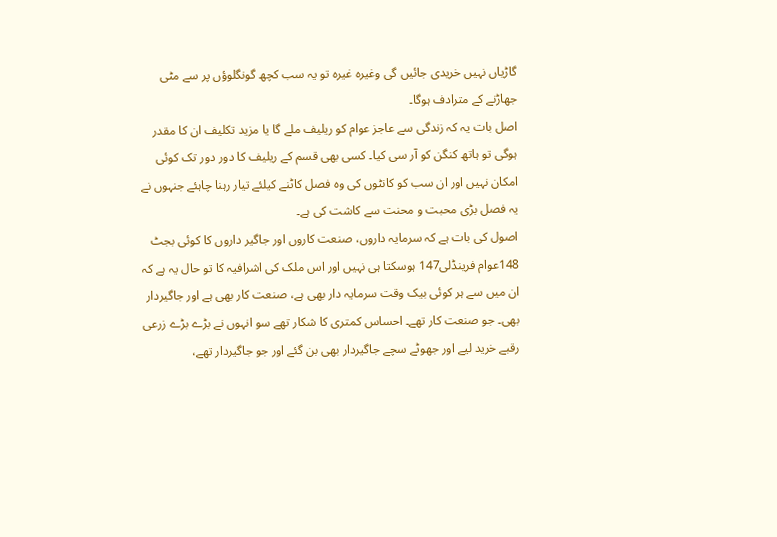گاڑیاں نہیں خریدی جائیں گی وغیرہ غیرہ تو یہ سب کچھ گونگلوؤں پر سے مٹی جھاڑنے کے مترادف ہوگا۔
اصل بات یہ کہ زندگی سے عاجز عوام کو ریلیف ملے گا یا مزید تکلیف ان کا مقدر ہوگی تو ہاتھ کنگن کو آر سی کیا۔ کسی بھی قسم کے ریلیف کا دور دور تک کوئی امکان نہیں اور ان سب کو کانٹوں کی وہ فصل کاٹنے کیلئے تیار رہنا چاہئے جنہوں نے یہ فصل بڑی محبت و محنت سے کاشت کی ہے۔
اصول کی بات ہے کہ سرمایہ داروں، صنعت کاروں اور جاگیر داروں کا کوئی بجٹ 148عوام فرینڈلی147 ہوسکتا ہی نہیں اور اس ملک کی اشرافیہ کا تو حال یہ ہے کہ ان میں سے ہر کوئی بیک وقت سرمایہ دار بھی ہے، صنعت کار بھی ہے اور جاگیردار بھی۔ جو صنعت کار تھے۔ احساس کمتری کا شکار تھے سو انہوں نے بڑے بڑے زرعی رقبے خرید لیے اور جھوٹے سچے جاگیردار بھی بن گئے اور جو جاگیردار تھے،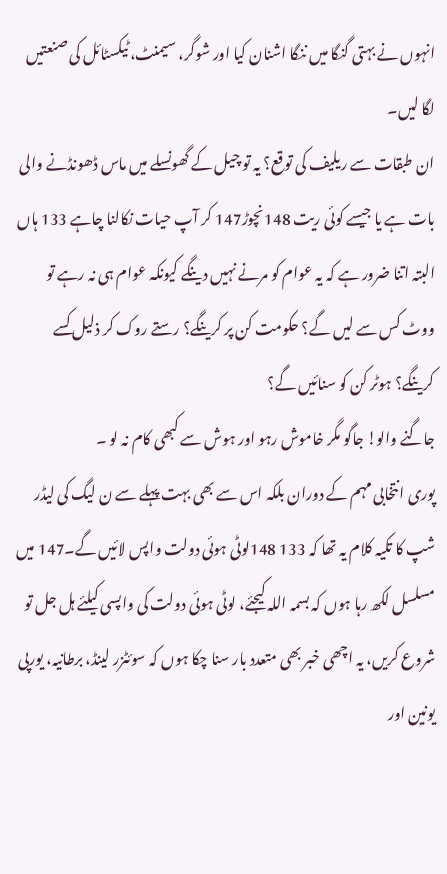انہوں نے بہتی گنگا میں ننگا اشنان کیا اور شوگر، سیمنٹ، ٹیکسٹائل کی صنعتیں لگا لیں۔
ان طبقات سے ریلیف کی توقع؟ یہ تو چیل کے گھونسلے میں ماس ڈھونڈنے والی بات ہے یا جیسے کوئی ریت 148نچوڑ147 کر آپ حیات نکالنا چاہے 133 ہاں البتہ اتنا ضرور ہے کہ یہ عوام کو مرنے نہیں دینگے کیونکہ عوام ہی نہ رہے تو ووٹ کس سے لیں گے؟ حکومت کن پر کرینگے؟ رستے روک کر ذلیل کسے کرینگے؟ ہوٹر کن کو سنائیں گے؟
جاگنے والو! جاگو مگر خاموش رہو اور ہوش سے کبھی کام نہ لو ۔
پوری انتخابی مہم کے دوران بلکہ اس سے بھی بہت پہلے سے ن لیگ کی لیڈر شپ کا تکیہ کلام یہ تھا کہ 133 148لوٹی ہوئی دولت واپس لائیں گے۔147 میں مسلسل لکھ رہا ہوں کہ بسمہ اللہ کیجئے، لوٹی ہوئی دولت کی واپسی کیلئے ہل جل تو شروع کریں، یہ اچھی خبر بھی متعدد بار سنا چکا ہوں کہ سوئٹزر لینڈ، برطانیہ، یورپی یونین اور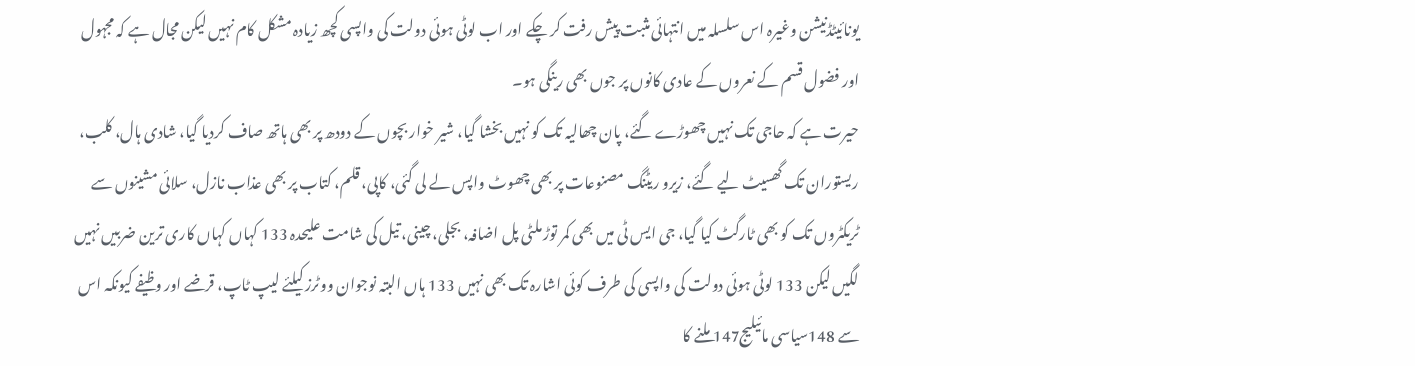یونائیٹڈنیشن وغیرہ اس سلسلہ میں انتہائی مثبت پیش رفت کر چکے اور اب لوٹی ہوئی دولت کی واپسی کچھ زیادہ مشکل کام نہیں لیکن مجال ہے کہ مجہول اور فضول قسم کے نعروں کے عادی کانوں پر جوں بھی رینگی ہو۔
حیرت ہے کہ حاجی تک نہیں چھوڑے گئے، پان چھالیہ تک کو نہیں بخشا گیا، شیر خوار بچوں کے دودھ پر بھی ہاتھ صاف کردیا گیا، شادی ہال، کلب، ریستوران تک گھسیٹ لیے گئے، زیرو ریٹنگ مصنوعات پر بھی چھوٹ واپس لے لی گئی، کاپی، قلم، کتاب پر بھی عذاب نازل، سلائی مشینوں سے ٹریکٹروں تک کو بھی ٹارگٹ کیا گیا، جی ایس ٹی میں بھی کمر توڑ ملٹی پل اضافہ، بجلی، چینی، تیل کی شامت علیحدہ 133 کہاں کہاں کاری ترین ضربیں نہیں لگیں لیکن 133 لوٹی ہوئی دولت کی واپسی کی طرف کوئی اشارہ تک بھی نہیں 133 ہاں البتہ نوجوان ووٹرز کیلئے لیپ ٹاپ، قرضے اور وظیفے کیونکہ اس سے 148سیاسی مائیلیج147 ملنے کا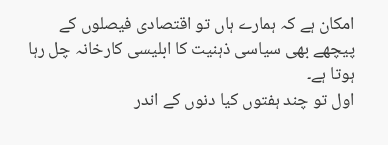امکان ہے کہ ہمارے ہاں تو اقتصادی فیصلوں کے پیچھے بھی سیاسی ذہنیت کا ابلیسی کارخانہ چل رہا ہوتا ہے۔
اول تو چند ہفتوں کیا دنوں کے اندر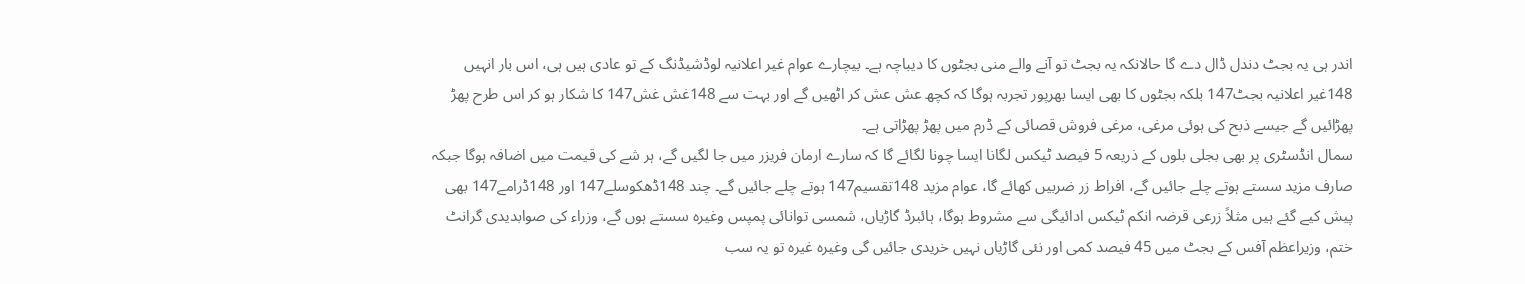اندر ہی یہ بجٹ دندل ڈال دے گا حالانکہ یہ بجٹ تو آنے والے منی بجٹوں کا دیباچہ ہے۔ بیچارے عوام غیر اعلانیہ لوڈشیڈنگ کے تو عادی ہیں ہی، اس بار انہیں 148غیر اعلانیہ بجٹ147 بلکہ بجٹوں کا بھی ایسا بھرپور تجربہ ہوگا کہ کچھ عش عش کر اٹھیں گے اور بہت سے 148غش غش147 کا شکار ہو کر اس طرح پھڑ پھڑائیں گے جیسے ذبح کی ہوئی مرغی، مرغی فروش قصائی کے ڈرم میں پھڑ پھڑاتی ہے۔
سمال انڈسٹری پر بھی بجلی بلوں کے ذریعہ 5 فیصد ٹیکس لگانا ایسا چونا لگائے گا کہ سارے ارمان فریزر میں جا لگیں گے، ہر شے کی قیمت میں اضافہ ہوگا جبکہ صارف مزید سستے ہوتے چلے جائیں گے، افراط زر ضربیں کھائے گا، عوام مزید 148تقسیم147 ہوتے چلے جائیں گے۔ چند 148ڈھکوسلے147 اور 148ڈرامے147 بھی پیش کیے گئے ہیں مثلاً زرعی قرضہ انکم ٹیکس ادائیگی سے مشروط ہوگا، ہائبرڈ گاڑیاں، شمسی توانائی پمپس وغیرہ سستے ہوں گے، وزراء کی صوابدیدی گرانٹ ختم، وزیراعظم آفس کے بجٹ میں 45 فیصد کمی اور نئی گاڑیاں نہیں خریدی جائیں گی وغیرہ غیرہ تو یہ سب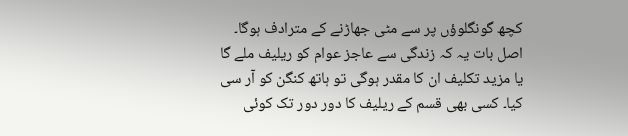کچھ گونگلوؤں پر سے مٹی جھاڑنے کے مترادف ہوگا۔
اصل بات یہ کہ زندگی سے عاجز عوام کو ریلیف ملے گا یا مزید تکلیف ان کا مقدر ہوگی تو ہاتھ کنگن کو آر سی کیا۔ کسی بھی قسم کے ریلیف کا دور دور تک کوئی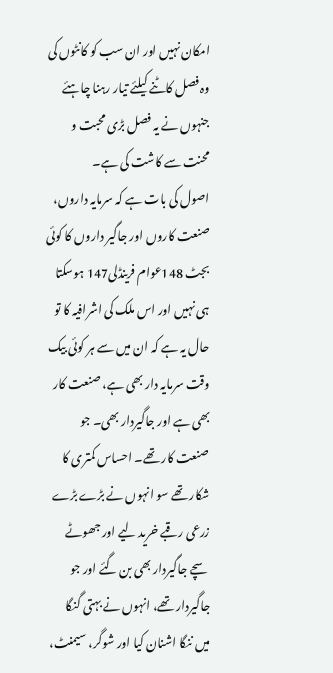امکان نہیں اور ان سب کو کانٹوں کی وہ فصل کاٹنے کیلئے تیار رہنا چاہئے جنہوں نے یہ فصل بڑی محبت و محنت سے کاشت کی ہے۔
اصول کی بات ہے کہ سرمایہ داروں، صنعت کاروں اور جاگیر داروں کا کوئی بجٹ 148عوام فرینڈلی147 ہوسکتا ہی نہیں اور اس ملک کی اشرافیہ کا تو حال یہ ہے کہ ان میں سے ہر کوئی بیک وقت سرمایہ دار بھی ہے، صنعت کار بھی ہے اور جاگیردار بھی۔ جو صنعت کار تھے۔ احساس کمتری کا شکار تھے سو انہوں نے بڑے بڑے زرعی رقبے خرید لیے اور جھوٹے سچے جاگیردار بھی بن گئے اور جو جاگیردار تھے، انہوں نے بہتی گنگا میں ننگا اشنان کیا اور شوگر، سیمنٹ،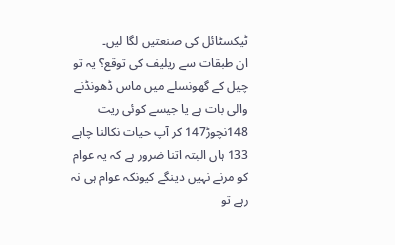ٹیکسٹائل کی صنعتیں لگا لیں۔
ان طبقات سے ریلیف کی توقع؟ یہ تو چیل کے گھونسلے میں ماس ڈھونڈنے والی بات ہے یا جیسے کوئی ریت 148نچوڑ147 کر آپ حیات نکالنا چاہے 133 ہاں البتہ اتنا ضرور ہے کہ یہ عوام کو مرنے نہیں دینگے کیونکہ عوام ہی نہ رہے تو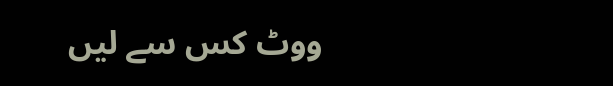ووٹ کس سے لیں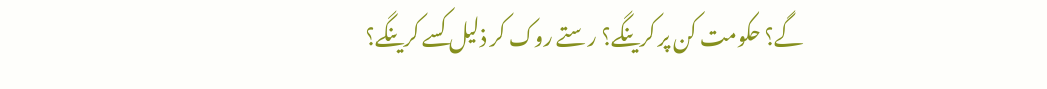گے؟ حکومت کن پر کرینگے؟ رستے روک کر ذلیل کسے کرینگے؟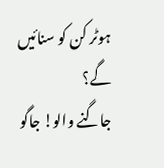ہوٹر کن کو سنائیں گے؟
جاگنے والو! جاگو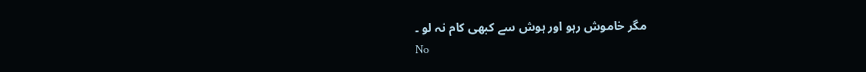مگر خاموش رہو اور ہوش سے کبھی کام نہ لو ۔
No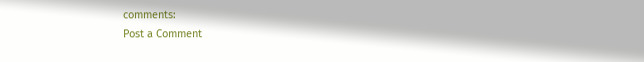comments:
Post a Comment